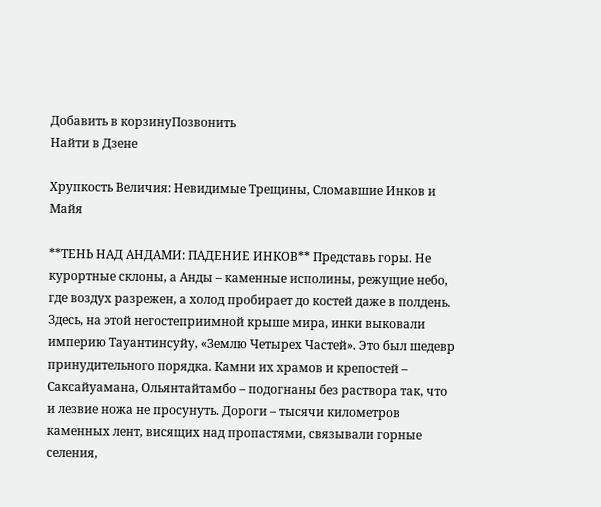Добавить в корзинуПозвонить
Найти в Дзене

Хрупкость Величия: Невидимые Трещины, Сломавшие Инков и Майя

**ТЕНЬ НАД АНДАМИ: ПАДЕНИЕ ИНКОВ** Представь горы. Не курортные склоны, а Анды – каменные исполины, режущие небо, где воздух разрежен, а холод пробирает до костей даже в полдень. Здесь, на этой негостеприимной крыше мира, инки выковали империю Тауантинсуйу, «Землю Четырех Частей». Это был шедевр принудительного порядка. Камни их храмов и крепостей – Саксайуамана, Ольянтайтамбо – подогнаны без раствора так, что и лезвие ножа не просунуть. Дороги – тысячи километров каменных лент, висящих над пропастями, связывали горные селения,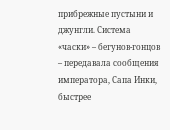прибрежные пустыни и джунгли. Система «часки» – бегунов-гонцов – передавала сообщения императора, Сапа Инки, быстрее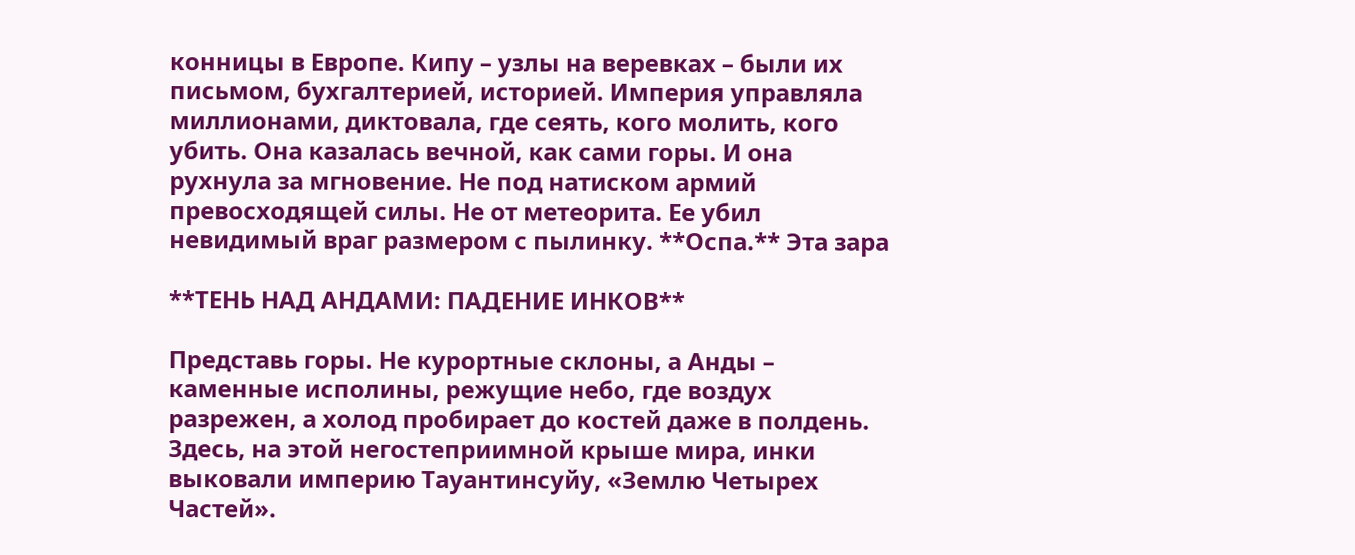конницы в Европе. Кипу – узлы на веревках – были их письмом, бухгалтерией, историей. Империя управляла миллионами, диктовала, где сеять, кого молить, кого убить. Она казалась вечной, как сами горы. И она рухнула за мгновение. Не под натиском армий превосходящей силы. Не от метеорита. Ее убил невидимый враг размером с пылинку. **Оспа.** Эта зара

**ТЕНЬ НАД АНДАМИ: ПАДЕНИЕ ИНКОВ**

Представь горы. Не курортные склоны, а Анды – каменные исполины, режущие небо, где воздух разрежен, а холод пробирает до костей даже в полдень. Здесь, на этой негостеприимной крыше мира, инки выковали империю Тауантинсуйу, «Землю Четырех Частей».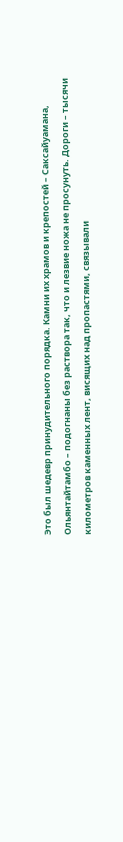Это был шедевр принудительного порядка. Камни их храмов и крепостей – Саксайуамана, Ольянтайтамбо – подогнаны без раствора так, что и лезвие ножа не просунуть. Дороги – тысячи километров каменных лент, висящих над пропастями, связывали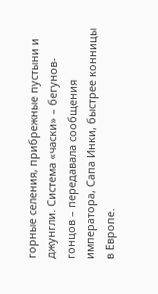горные селения, прибрежные пустыни и джунгли. Система «часки» – бегунов-гонцов – передавала сообщения императора, Сапа Инки, быстрее конницы в Европе.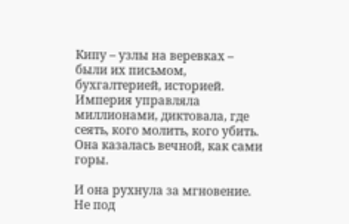Кипу – узлы на веревках – были их письмом, бухгалтерией, историей. Империя управляла миллионами, диктовала, где сеять, кого молить, кого убить. Она казалась вечной, как сами горы.

И она рухнула за мгновение. Не под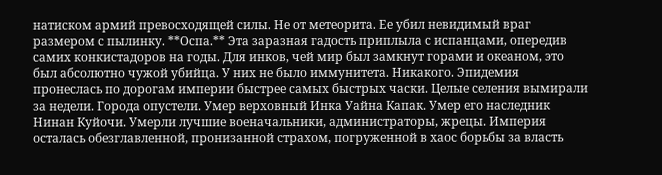натиском армий превосходящей силы. Не от метеорита. Ее убил невидимый враг размером с пылинку. **Оспа.** Эта заразная гадость приплыла с испанцами, опередив самих конкистадоров на годы. Для инков, чей мир был замкнут горами и океаном, это был абсолютно чужой убийца. У них не было иммунитета. Никакого. Эпидемия пронеслась по дорогам империи быстрее самых быстрых часки. Целые селения вымирали за недели. Города опустели. Умер верховный Инка Уайна Капак. Умер его наследник Нинан Куйочи. Умерли лучшие военачальники, администраторы, жрецы. Империя осталась обезглавленной, пронизанной страхом, погруженной в хаос борьбы за власть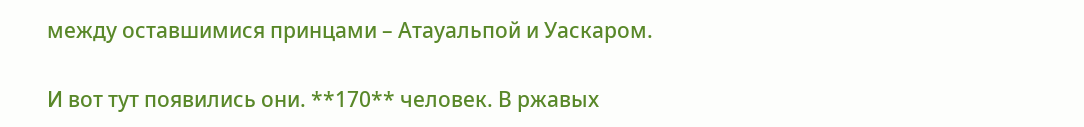между оставшимися принцами – Атауальпой и Уаскаром.

И вот тут появились они. **170** человек. В ржавых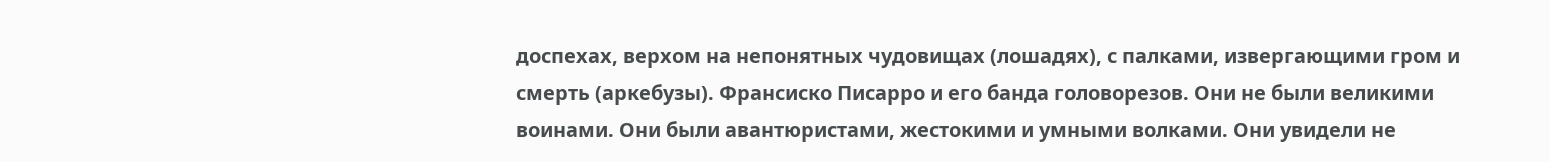доспехах, верхом на непонятных чудовищах (лошадях), с палками, извергающими гром и смерть (аркебузы). Франсиско Писарро и его банда головорезов. Они не были великими воинами. Они были авантюристами, жестокими и умными волками. Они увидели не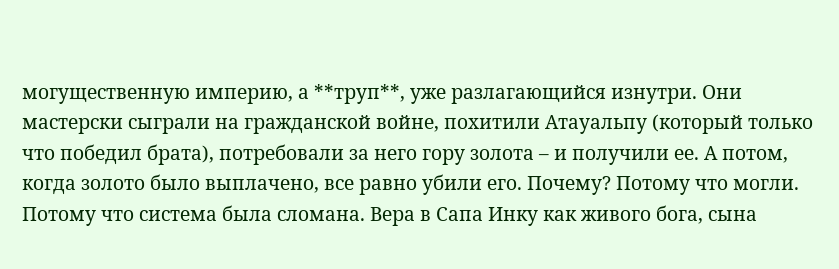могущественную империю, а **труп**, уже разлагающийся изнутри. Они мастерски сыграли на гражданской войне, похитили Атауальпу (который только что победил брата), потребовали за него гору золота – и получили ее. А потом, когда золото было выплачено, все равно убили его. Почему? Потому что могли. Потому что система была сломана. Вера в Сапа Инку как живого бога, сына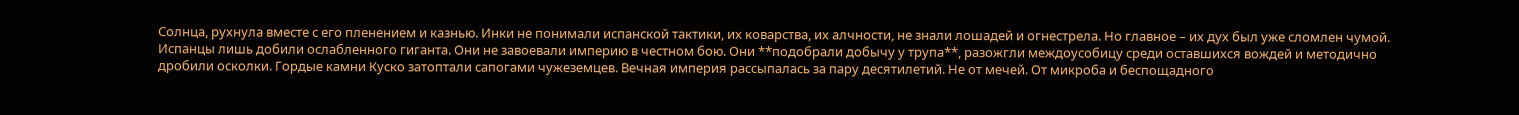Солнца, рухнула вместе с его пленением и казнью. Инки не понимали испанской тактики, их коварства, их алчности, не знали лошадей и огнестрела. Но главное – их дух был уже сломлен чумой. Испанцы лишь добили ослабленного гиганта. Они не завоевали империю в честном бою. Они **подобрали добычу у трупа**, разожгли междоусобицу среди оставшихся вождей и методично дробили осколки. Гордые камни Куско затоптали сапогами чужеземцев. Вечная империя рассыпалась за пару десятилетий. Не от мечей. От микроба и беспощадного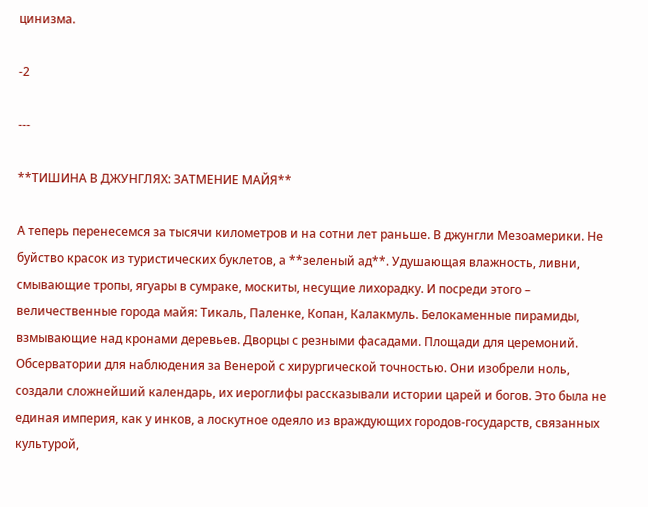цинизма.

-2

---

**ТИШИНА В ДЖУНГЛЯХ: ЗАТМЕНИЕ МАЙЯ**

А теперь перенесемся за тысячи километров и на сотни лет раньше. В джунгли Мезоамерики. Не буйство красок из туристических буклетов, а **зеленый ад**. Удушающая влажность, ливни, смывающие тропы, ягуары в сумраке, москиты, несущие лихорадку. И посреди этого – величественные города майя: Тикаль, Паленке, Копан, Калакмуль. Белокаменные пирамиды, взмывающие над кронами деревьев. Дворцы с резными фасадами. Площади для церемоний. Обсерватории для наблюдения за Венерой с хирургической точностью. Они изобрели ноль, создали сложнейший календарь, их иероглифы рассказывали истории царей и богов. Это была не единая империя, как у инков, а лоскутное одеяло из враждующих городов-государств, связанных культурой,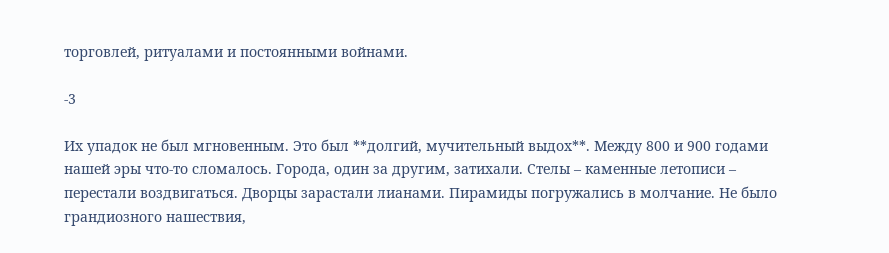торговлей, ритуалами и постоянными войнами.

-3

Их упадок не был мгновенным. Это был **долгий, мучительный выдох**. Между 800 и 900 годами нашей эры что-то сломалось. Города, один за другим, затихали. Стелы – каменные летописи – перестали воздвигаться. Дворцы зарастали лианами. Пирамиды погружались в молчание. Не было грандиозного нашествия,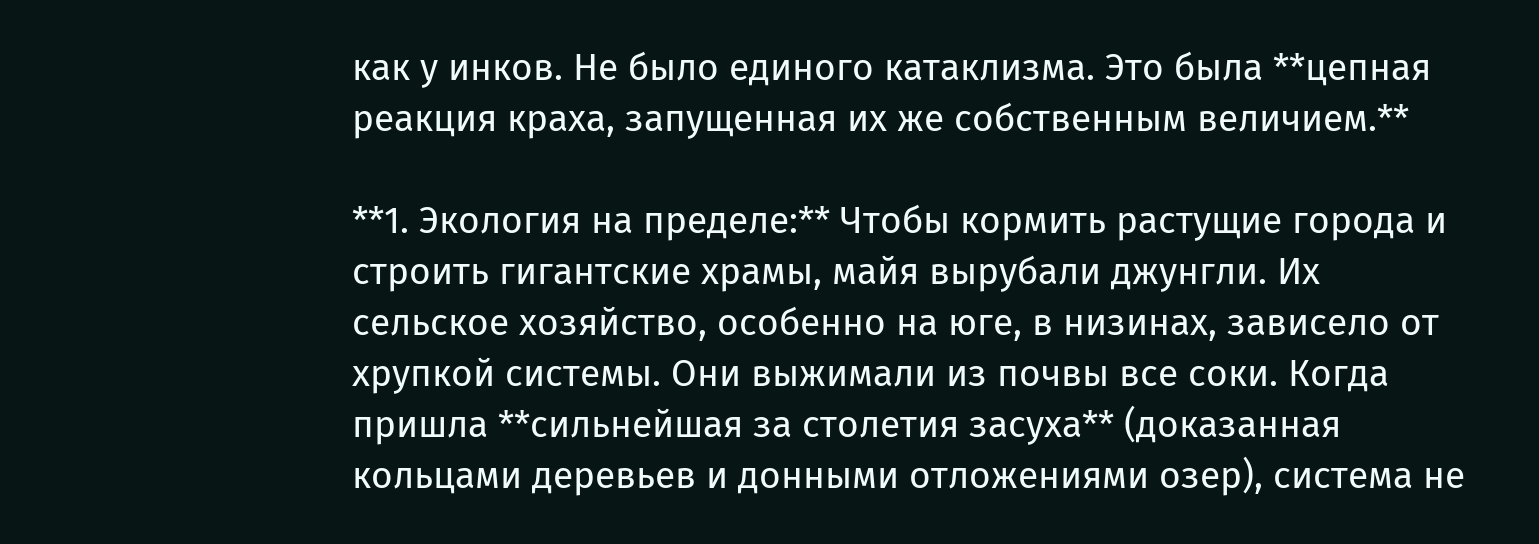как у инков. Не было единого катаклизма. Это была **цепная реакция краха, запущенная их же собственным величием.**

**1. Экология на пределе:** Чтобы кормить растущие города и строить гигантские храмы, майя вырубали джунгли. Их сельское хозяйство, особенно на юге, в низинах, зависело от хрупкой системы. Они выжимали из почвы все соки. Когда пришла **сильнейшая за столетия засуха** (доказанная кольцами деревьев и донными отложениями озер), система не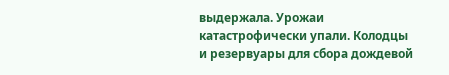выдержала. Урожаи катастрофически упали. Колодцы и резервуары для сбора дождевой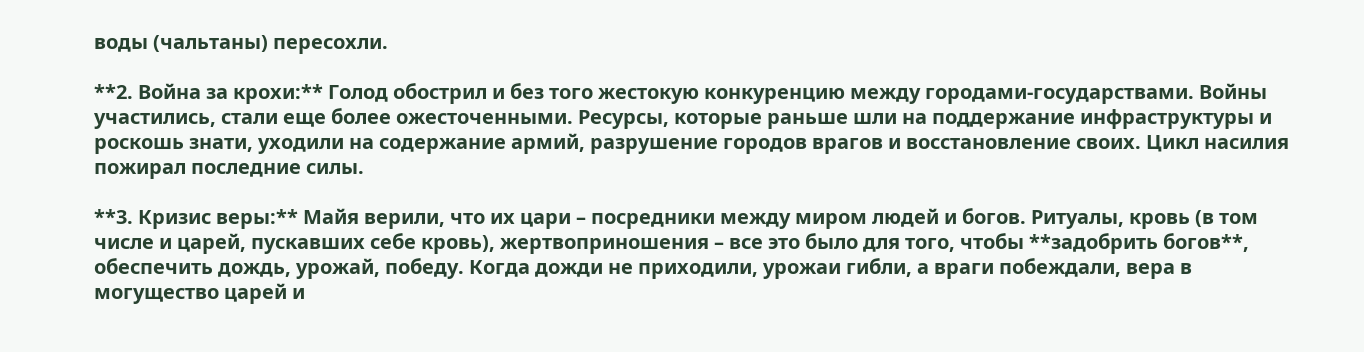воды (чальтаны) пересохли.

**2. Война за крохи:** Голод обострил и без того жестокую конкуренцию между городами-государствами. Войны участились, стали еще более ожесточенными. Ресурсы, которые раньше шли на поддержание инфраструктуры и роскошь знати, уходили на содержание армий, разрушение городов врагов и восстановление своих. Цикл насилия пожирал последние силы.

**3. Кризис веры:** Майя верили, что их цари – посредники между миром людей и богов. Ритуалы, кровь (в том числе и царей, пускавших себе кровь), жертвоприношения – все это было для того, чтобы **задобрить богов**, обеспечить дождь, урожай, победу. Когда дожди не приходили, урожаи гибли, а враги побеждали, вера в могущество царей и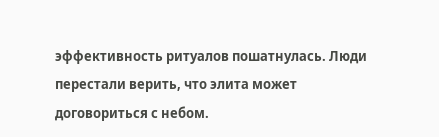эффективность ритуалов пошатнулась. Люди перестали верить, что элита может договориться с небом.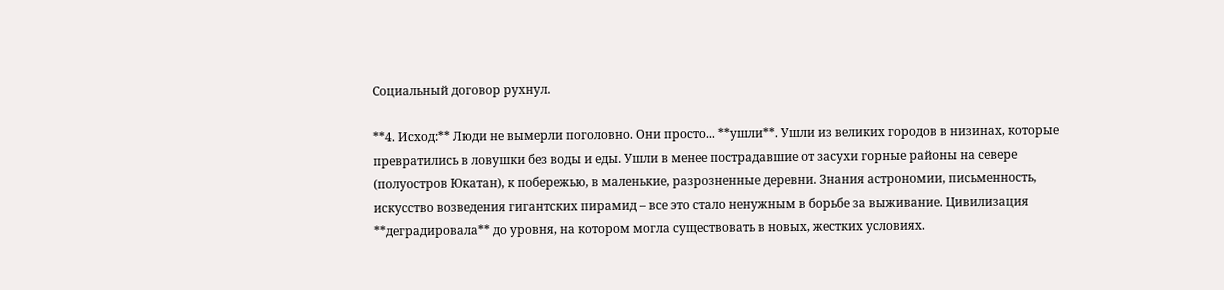Социальный договор рухнул.

**4. Исход:** Люди не вымерли поголовно. Они просто... **ушли**. Ушли из великих городов в низинах, которые превратились в ловушки без воды и еды. Ушли в менее пострадавшие от засухи горные районы на севере (полуостров Юкатан), к побережью, в маленькие, разрозненные деревни. Знания астрономии, письменность, искусство возведения гигантских пирамид – все это стало ненужным в борьбе за выживание. Цивилизация **деградировала** до уровня, на котором могла существовать в новых, жестких условиях.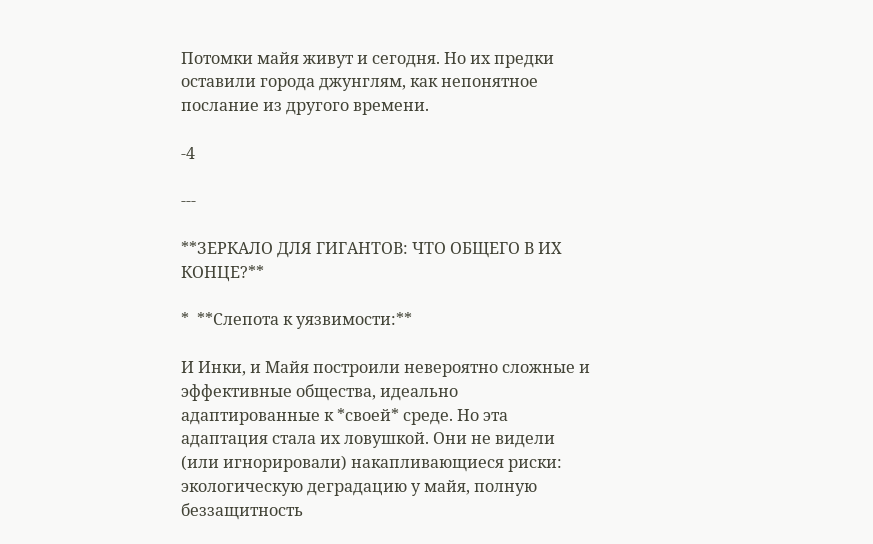Потомки майя живут и сегодня. Но их предки оставили города джунглям, как непонятное послание из другого времени.

-4

---

**ЗЕРКАЛО ДЛЯ ГИГАНТОВ: ЧТО ОБЩЕГО В ИХ КОНЦЕ?**

*  **Слепота к уязвимости:**

И Инки, и Майя построили невероятно сложные и эффективные общества, идеально адаптированные к *своей* среде. Но эта адаптация стала их ловушкой. Они не видели (или игнорировали) накапливающиеся риски: экологическую деградацию у майя, полную беззащитность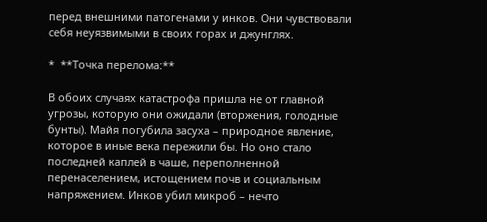перед внешними патогенами у инков. Они чувствовали себя неуязвимыми в своих горах и джунглях.

*  **Точка перелома:**

В обоих случаях катастрофа пришла не от главной угрозы, которую они ожидали (вторжения, голодные бунты). Майя погубила засуха – природное явление, которое в иные века пережили бы. Но оно стало последней каплей в чаше, переполненной перенаселением, истощением почв и социальным напряжением. Инков убил микроб – нечто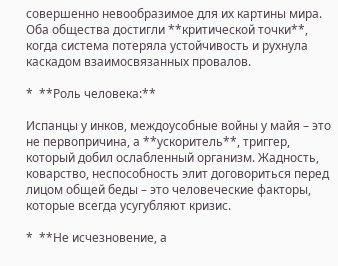совершенно невообразимое для их картины мира. Оба общества достигли **критической точки**, когда система потеряла устойчивость и рухнула каскадом взаимосвязанных провалов.

*  **Роль человека:**

Испанцы у инков, междоусобные войны у майя – это не первопричина, а **ускоритель**, триггер, который добил ослабленный организм. Жадность, коварство, неспособность элит договориться перед лицом общей беды – это человеческие факторы, которые всегда усугубляют кризис.

*  **Не исчезновение, а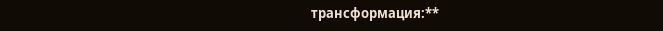трансформация:**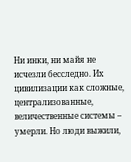Ни инки, ни майя не исчезли бесследно. Их цивилизации как сложные, централизованные, величественные системы – умерли. Но люди выжили,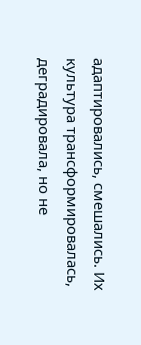адаптировались, смешались. Их культура трансформировалась, деградировала, но не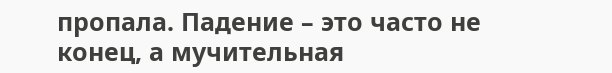пропала. Падение – это часто не конец, а мучительная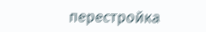перестройка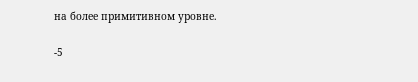на более примитивном уровне.

-5